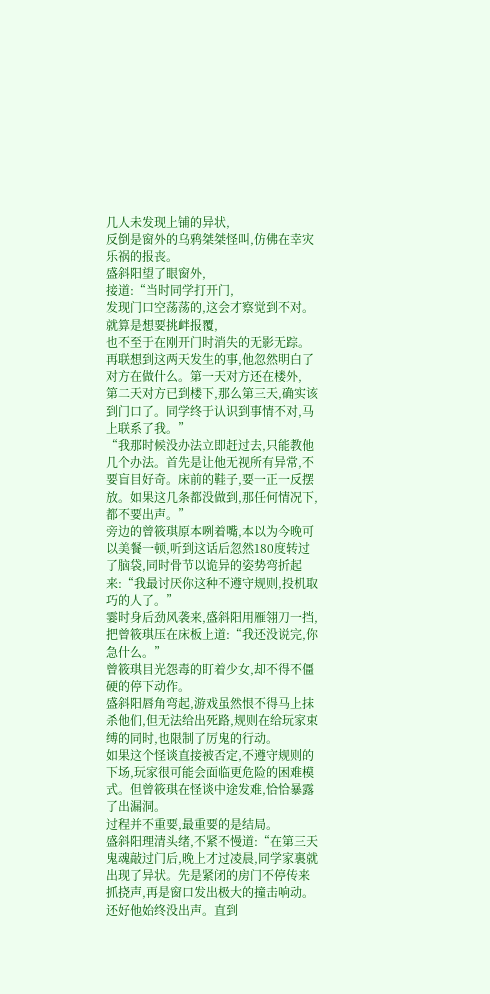几人未发现上铺的异状,
反倒是窗外的乌鸦桀桀怪叫,仿佛在幸灾乐祸的报丧。
盛斜阳望了眼窗外,
接道:“当时同学打开门,
发现门口空荡荡的,这会才察觉到不对。就算是想要挑衅报覆,
也不至于在刚开门时消失的无影无踪。再联想到这两天发生的事,他忽然明白了对方在做什么。第一天对方还在楼外,
第二天对方已到楼下,那么第三天,确实该到门口了。同学终于认识到事情不对,马上联系了我。”
“我那时候没办法立即赶过去,只能教他几个办法。首先是让他无视所有异常,不要盲目好奇。床前的鞋子,要一正一反摆放。如果这几条都没做到,那任何情况下,都不要出声。”
旁边的曾筱琪原本咧着嘴,本以为今晚可以美餐一顿,听到这话后忽然180度转过了脑袋,同时骨节以诡异的姿势弯折起来:“我最讨厌你这种不遵守规则,投机取巧的人了。”
霎时身后劲风袭来,盛斜阳用雁翎刀一挡,把曾筱琪压在床板上道:“我还没说完,你急什么。”
曾筱琪目光怨毒的盯着少女,却不得不僵硬的停下动作。
盛斜阳唇角弯起,游戏虽然恨不得马上抹杀他们,但无法给出死路,规则在给玩家束缚的同时,也限制了厉鬼的行动。
如果这个怪谈直接被否定,不遵守规则的下场,玩家很可能会面临更危险的困难模式。但曾筱琪在怪谈中途发难,恰恰暴露了出漏洞。
过程并不重要,最重要的是结局。
盛斜阳理清头绪,不紧不慢道:“在第三天鬼魂敲过门后,晚上才过凌晨,同学家裏就出现了异状。先是紧闭的房门不停传来抓挠声,再是窗口发出极大的撞击响动。还好他始终没出声。直到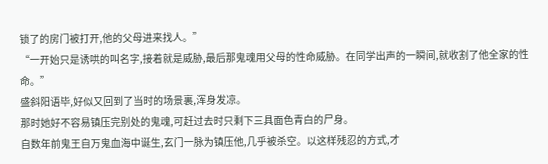锁了的房门被打开,他的父母进来找人。”
“一开始只是诱哄的叫名字,接着就是威胁,最后那鬼魂用父母的性命威胁。在同学出声的一瞬间,就收割了他全家的性命。”
盛斜阳语毕,好似又回到了当时的场景裏,浑身发凉。
那时她好不容易镇压完别处的鬼魂,可赶过去时只剩下三具面色青白的尸身。
自数年前鬼王自万鬼血海中诞生,玄门一脉为镇压他,几乎被杀空。以这样残忍的方式,才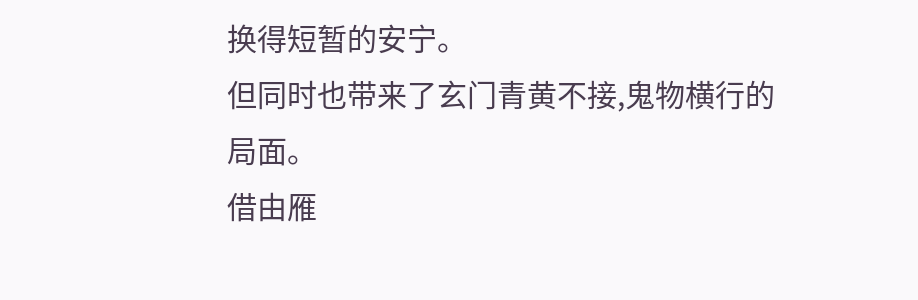换得短暂的安宁。
但同时也带来了玄门青黄不接,鬼物横行的局面。
借由雁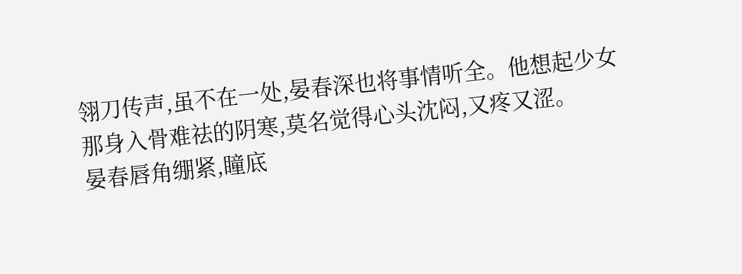翎刀传声,虽不在一处,晏春深也将事情听全。他想起少女那身入骨难祛的阴寒,莫名觉得心头沈闷,又疼又涩。
晏春唇角绷紧,瞳底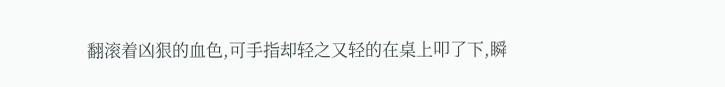翻滚着凶狠的血色,可手指却轻之又轻的在桌上叩了下,瞬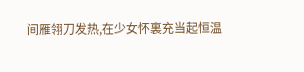间雁翎刀发热,在少女怀裏充当起恒温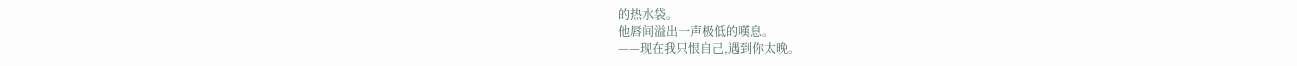的热水袋。
他唇间溢出一声极低的嘆息。
——现在我只恨自己,遇到你太晚。